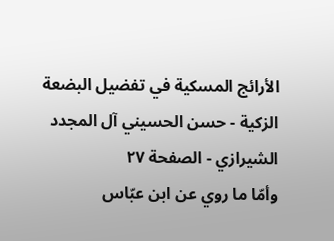الأرائج المسكية في تفضيل البضعة الزكية - حسن الحسيني آل المجدد الشيرازي - الصفحة ٢٧
وأمّا ما روي عن ابن عبّاس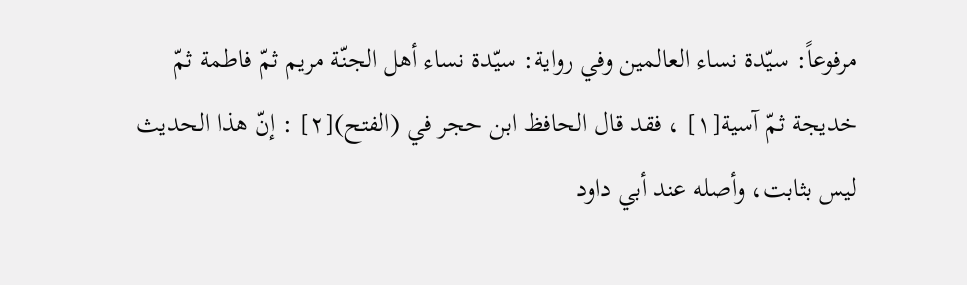مرفوعاً: سيّدة نساء العالمين وفي رواية: سيّدة نساء أهل الجنّة مريم ثمّ فاطمة ثمّ خديجة ثمّ آسية[١] ، فقد قال الحافظ ابن حجر في (الفتح)[٢] : إنّ هذا الحديث ليس بثابت، وأصله عند أبي داود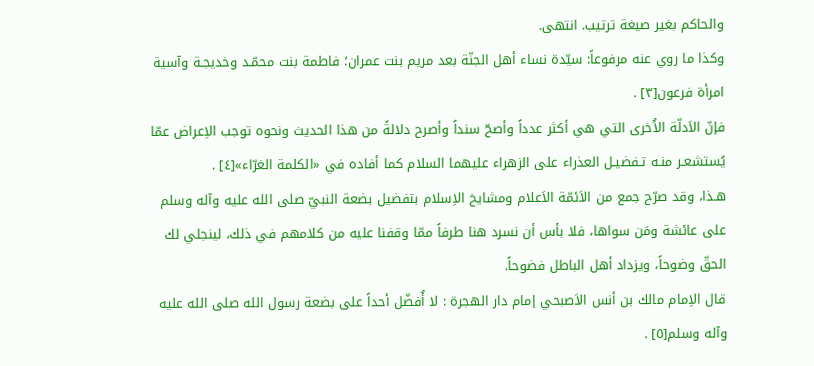والحاكم بغير صيغة ترتيب. انتهى.
وكذا ما روي عنه مرفوعاً: سيّدة نساء أهل الجنّة بعد مريم بنت عمران؛ فاطمة بنت محمّـد وخديجـة وآسية امرأة فرعون[٣] .
فإنّ الاَدلّة الاَُخرى التي هي أكثر عدداً وأصحّ سنداً وأصرح دلالةً من هذا الحديث ونحوه توجب الاِعراض عمّا يُستشعـر منـه تـفضيـل العذراء على الزهراء عليهما السلام كما أفاده في «الكلمة الغرّاء»[٤] .
هـذا، وقد صرّح جمع من الاَئمّة الاَعلام ومشايخ الاِسلام بتفضيل بضعة النبيّ صلى الله عليه وآله وسلم على عائشة ومَن سواها، فلا بأس أن نسرد هنا طرفاً ممّا وقفنا عليه من كلامهم في ذلك، لينجلي لك الحقّ وضوحاً، ويزداد أهل الباطل فضوحاً.
قال الاِمام مالك بن أنس الاَصبحي إمام دار الهجرة : لا أُفضّل أحداً على بضعة رسول الله صلى الله عليه وآله وسلم[٥] .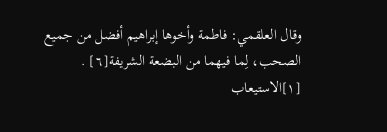وقال العلقمي: فاطمة وأخوها إبراهيم أفضل من جميع الصحب، لِما فيهما من البضعة الشريفة[٦] .
[١]الاستيعاب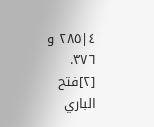٤|٢٨٥ و ٣٧٦.
[٢]فتح الباري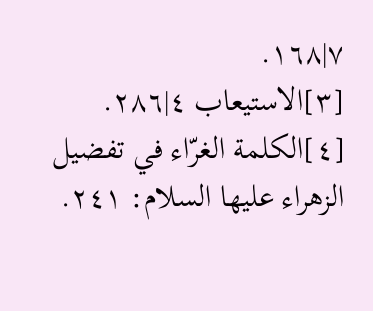٧|١٦٨.
[٣]الاستيعاب ٤|٢٨٦.
[٤]الكلمة الغرّاء في تفضيل الزهراء عليها السلام: ٢٤١.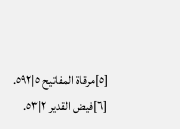[٥]مرقاة المفاتيح ٥|٥٩٢.
[٦]فيض القدير ٢|٥٣.